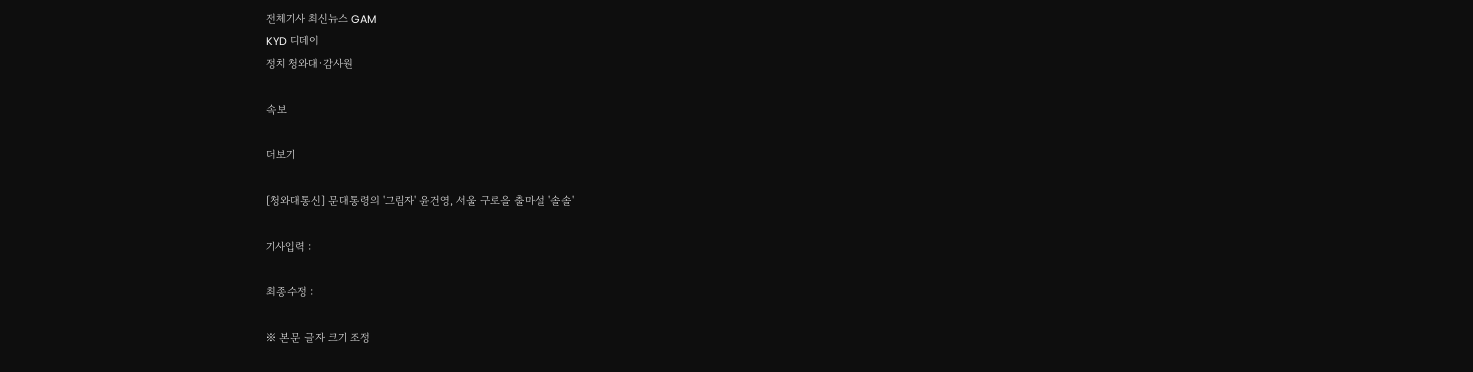전체기사 최신뉴스 GAM
KYD 디데이
정치 청와대·감사원

속보

더보기

[청와대통신] 문대통령의 '그림자' 윤건영, 서울 구로을 출마설 '솔솔'

기사입력 :

최종수정 :

※ 본문 글자 크기 조정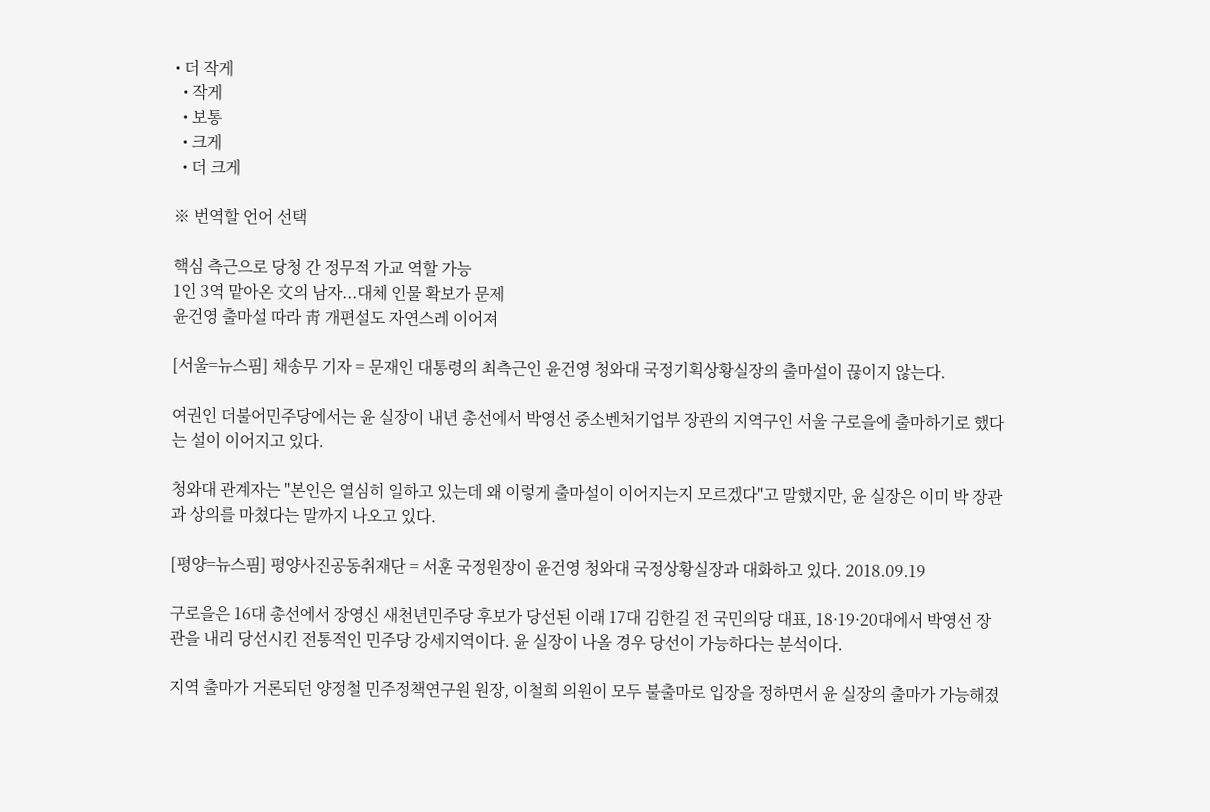• 더 작게
  • 작게
  • 보통
  • 크게
  • 더 크게

※ 번역할 언어 선택

핵심 측근으로 당청 간 정무적 가교 역할 가능
1인 3역 맡아온 文의 남자...대체 인물 확보가 문제
윤건영 출마설 따라 靑 개편설도 자연스레 이어져

[서울=뉴스핌] 채송무 기자 = 문재인 대통령의 최측근인 윤건영 청와대 국정기획상황실장의 출마설이 끊이지 않는다.

여권인 더불어민주당에서는 윤 실장이 내년 총선에서 박영선 중소벤처기업부 장관의 지역구인 서울 구로을에 출마하기로 했다는 설이 이어지고 있다.

청와대 관계자는 "본인은 열심히 일하고 있는데 왜 이렇게 출마설이 이어지는지 모르겠다"고 말했지만, 윤 실장은 이미 박 장관과 상의를 마쳤다는 말까지 나오고 있다.

[평양=뉴스핌] 평양사진공동취재단 = 서훈 국정원장이 윤건영 청와대 국정상황실장과 대화하고 있다. 2018.09.19

구로을은 16대 총선에서 장영신 새천년민주당 후보가 당선된 이래 17대 김한길 전 국민의당 대표, 18·19·20대에서 박영선 장관을 내리 당선시킨 전통적인 민주당 강세지역이다. 윤 실장이 나올 경우 당선이 가능하다는 분석이다.

지역 출마가 거론되던 양정철 민주정책연구원 원장, 이철희 의원이 모두 불출마로 입장을 정하면서 윤 실장의 출마가 가능해졌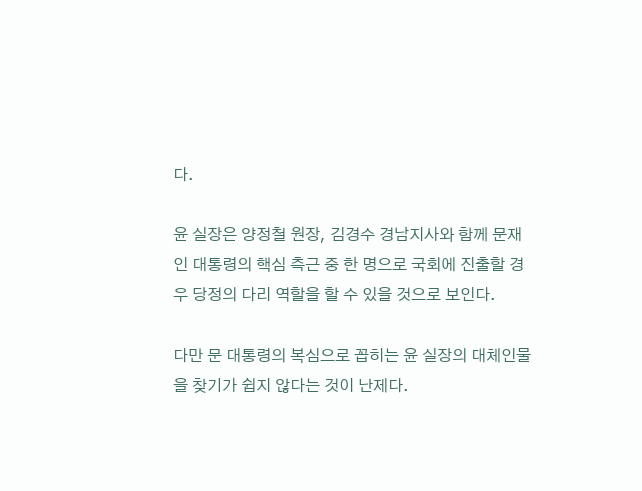다.

윤 실장은 양정철 원장, 김경수 경남지사와 함께 문재인 대통령의 핵심 측근 중 한 명으로 국회에 진출할 경우 당정의 다리 역할을 할 수 있을 것으로 보인다.

다만 문 대통령의 복심으로 꼽히는 윤 실장의 대체인물을 찾기가 쉽지 않다는 것이 난제다.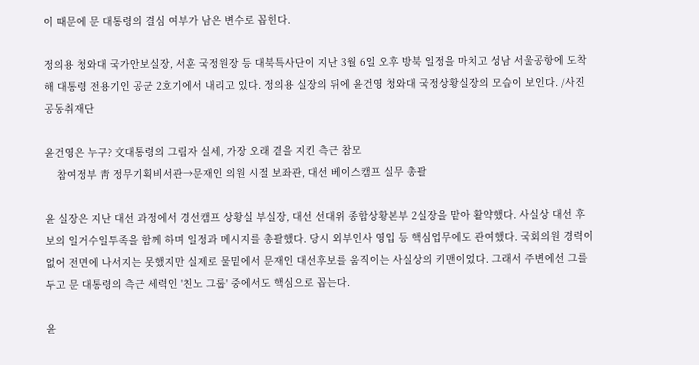이 때문에 문 대통령의 결심 여부가 남은 변수로 꼽힌다.

정의용 청와대 국가안보실장, 서훈 국정원장 등 대북특사단이 지난 3월 6일 오후 방북 일정을 마치고 성남 서울공항에 도착해 대통령 전용기인 공군 2호기에서 내리고 있다. 정의용 실장의 뒤에 윤건영 청와대 국정상황실장의 모습이 보인다. /사진공동취재단

윤건영은 누구? 文대통령의 그림자 실세, 가장 오래 곁을 지킨 측근 참모
    참여정부 靑 정무기획비서관→문재인 의원 시절 보좌관, 대선 베이스캠프 실무 총괄

윤 실장은 지난 대선 과정에서 경선캠프 상황실 부실장, 대선 선대위 종합상황본부 2실장을 맡아 활약했다. 사실상 대선 후보의 일거수일투족을 함께 하며 일정과 메시지를 총괄했다. 당시 외부인사 영입 등 핵심업무에도 관여했다. 국회의원 경력이 없어 전면에 나서지는 못했지만 실제로 물밑에서 문재인 대선후보를 움직이는 사실상의 키맨이었다. 그래서 주변에선 그를 두고 문 대통령의 측근 세력인 '친노 그룹' 중에서도 핵심으로 꼽는다.

윤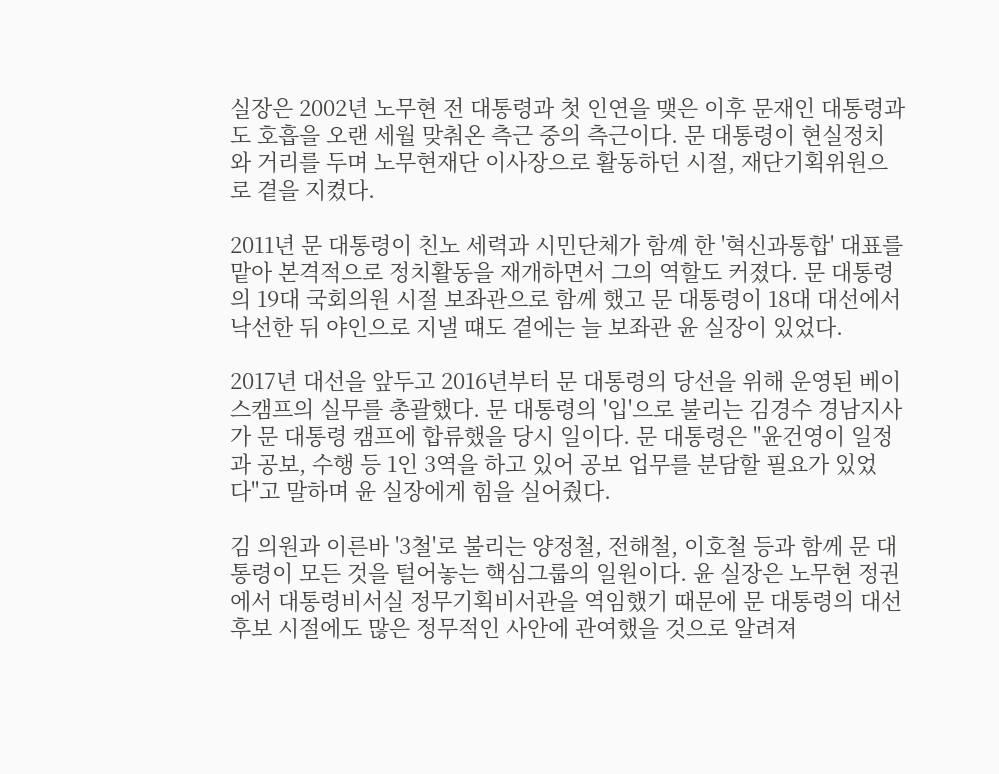실장은 2002년 노무현 전 대통령과 첫 인연을 맺은 이후 문재인 대통령과도 호흡을 오랜 세월 맞춰온 측근 중의 측근이다. 문 대통령이 현실정치와 거리를 두며 노무현재단 이사장으로 활동하던 시절, 재단기획위원으로 곁을 지켰다.

2011년 문 대통령이 친노 세력과 시민단체가 함꼐 한 '혁신과통합' 대표를 맡아 본격적으로 정치활동을 재개하면서 그의 역할도 커졌다. 문 대통령의 19대 국회의원 시절 보좌관으로 함께 했고 문 대통령이 18대 대선에서 낙선한 뒤 야인으로 지낼 떄도 곁에는 늘 보좌관 윤 실장이 있었다.

2017년 대선을 앞두고 2016년부터 문 대통령의 당선을 위해 운영된 베이스캠프의 실무를 총괄했다. 문 대통령의 '입'으로 불리는 김경수 경남지사가 문 대통령 캠프에 합류했을 당시 일이다. 문 대통령은 "윤건영이 일정과 공보, 수행 등 1인 3역을 하고 있어 공보 업무를 분담할 필요가 있었다"고 말하며 윤 실장에게 힘을 실어줬다.

김 의원과 이른바 '3철'로 불리는 양정철, 전해철, 이호철 등과 함께 문 대통령이 모든 것을 털어놓는 핵심그룹의 일원이다. 윤 실장은 노무현 정권에서 대통령비서실 정무기획비서관을 역임했기 때문에 문 대통령의 대선후보 시절에도 많은 정무적인 사안에 관여했을 것으로 알려져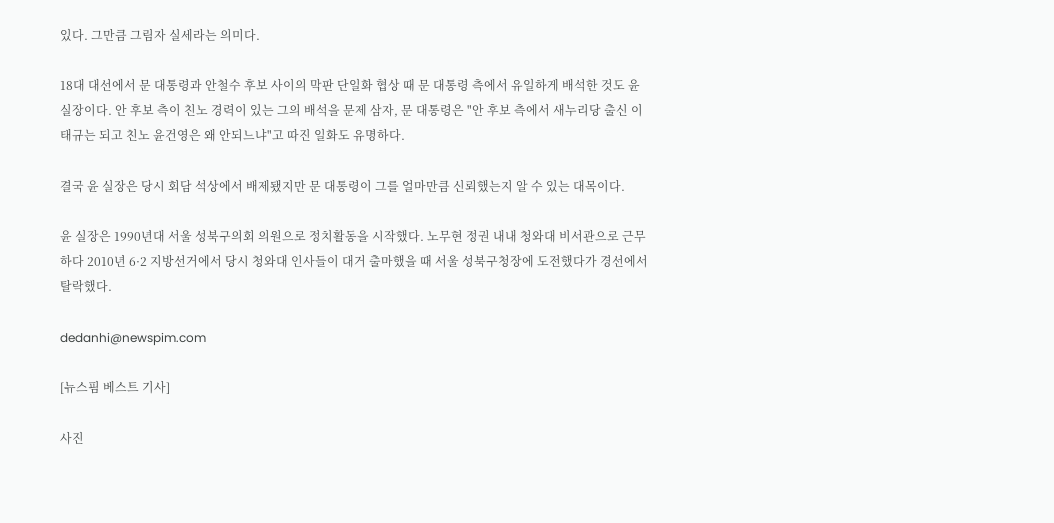있다. 그만큼 그림자 실세라는 의미다.

18대 대선에서 문 대통령과 안철수 후보 사이의 막판 단일화 협상 때 문 대통령 측에서 유일하게 배석한 것도 윤 실장이다. 안 후보 측이 친노 경력이 있는 그의 배석을 문제 삼자, 문 대통령은 "안 후보 측에서 새누리당 출신 이태규는 되고 친노 윤건영은 왜 안되느냐"고 따진 일화도 유명하다.

결국 윤 실장은 당시 회담 석상에서 배제됐지만 문 대통령이 그를 얼마만큼 신뢰했는지 알 수 있는 대목이다.

윤 실장은 1990년대 서울 성북구의회 의원으로 정치활동을 시작했다. 노무현 정권 내내 청와대 비서관으로 근무하다 2010년 6·2 지방선거에서 당시 청와대 인사들이 대거 출마했을 때 서울 성북구청장에 도전했다가 경선에서 탈락했다.

dedanhi@newspim.com

[뉴스핌 베스트 기사]

사진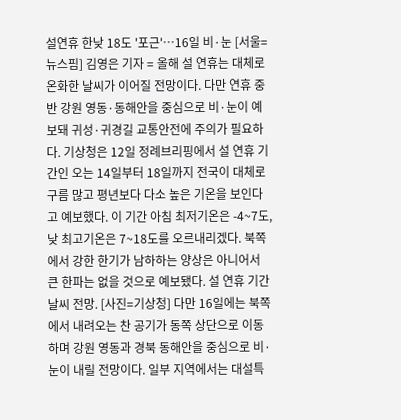설연휴 한낮 18도 '포근'…16일 비·눈 [서울=뉴스핌] 김영은 기자 = 올해 설 연휴는 대체로 온화한 날씨가 이어질 전망이다. 다만 연휴 중반 강원 영동·동해안을 중심으로 비·눈이 예보돼 귀성·귀경길 교통안전에 주의가 필요하다. 기상청은 12일 정례브리핑에서 설 연휴 기간인 오는 14일부터 18일까지 전국이 대체로 구름 많고 평년보다 다소 높은 기온을 보인다고 예보했다. 이 기간 아침 최저기온은 -4~7도, 낮 최고기온은 7~18도를 오르내리겠다. 북쪽에서 강한 한기가 남하하는 양상은 아니어서 큰 한파는 없을 것으로 예보됐다. 설 연휴 기간 날씨 전망. [사진=기상청] 다만 16일에는 북쪽에서 내려오는 찬 공기가 동쪽 상단으로 이동하며 강원 영동과 경북 동해안을 중심으로 비·눈이 내릴 전망이다. 일부 지역에서는 대설특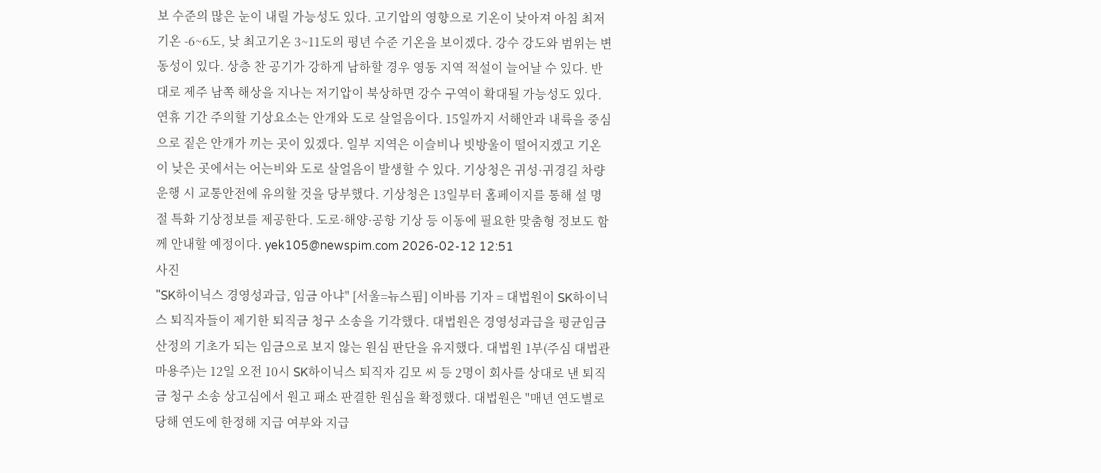보 수준의 많은 눈이 내릴 가능성도 있다. 고기압의 영향으로 기온이 낮아져 아침 최저기온 -6~6도, 낮 최고기온 3~11도의 평년 수준 기온을 보이겠다. 강수 강도와 범위는 변동성이 있다. 상층 찬 공기가 강하게 남하할 경우 영동 지역 적설이 늘어날 수 있다. 반대로 제주 남쪽 해상을 지나는 저기압이 북상하면 강수 구역이 확대될 가능성도 있다. 연휴 기간 주의할 기상요소는 안개와 도로 살얼음이다. 15일까지 서해안과 내륙을 중심으로 짙은 안개가 끼는 곳이 있겠다. 일부 지역은 이슬비나 빗방울이 떨어지겠고 기온이 낮은 곳에서는 어는비와 도로 살얼음이 발생할 수 있다. 기상청은 귀성·귀경길 차량 운행 시 교통안전에 유의할 것을 당부했다. 기상청은 13일부터 홈페이지를 통해 설 명절 특화 기상정보를 제공한다. 도로·해양·공항 기상 등 이동에 필요한 맞춤형 정보도 함께 안내할 예정이다. yek105@newspim.com 2026-02-12 12:51
사진
"SK하이닉스 경영성과급, 임금 아냐" [서울=뉴스핌] 이바름 기자 = 대법원이 SK하이닉스 퇴직자들이 제기한 퇴직금 청구 소송을 기각했다. 대법원은 경영성과급을 평균임금 산정의 기초가 되는 임금으로 보지 않는 원심 판단을 유지했다. 대법원 1부(주심 대법관 마용주)는 12일 오전 10시 SK하이닉스 퇴직자 김모 씨 등 2명이 회사를 상대로 낸 퇴직금 청구 소송 상고심에서 원고 패소 판결한 원심을 확정했다. 대법원은 "매년 연도별로 당해 연도에 한정해 지급 여부와 지급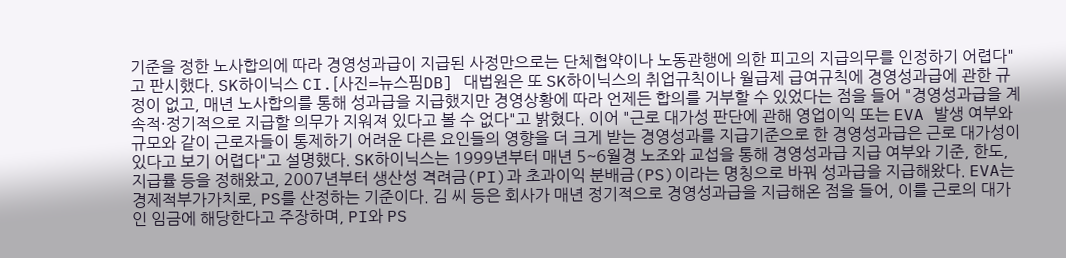기준을 정한 노사합의에 따라 경영성과급이 지급된 사정만으로는 단체협약이나 노동관행에 의한 피고의 지급의무를 인정하기 어렵다"고 판시했다. SK하이닉스 CI.[사진=뉴스핌DB] 대법원은 또 SK하이닉스의 취업규칙이나 월급제 급여규칙에 경영성과급에 관한 규정이 없고, 매년 노사합의를 통해 성과급을 지급했지만 경영상황에 따라 언제든 합의를 거부할 수 있었다는 점을 들어 "경영성과급을 계속적·정기적으로 지급할 의무가 지워져 있다고 볼 수 없다"고 밝혔다. 이어 "근로 대가성 판단에 관해 영업이익 또는 EVA 발생 여부와 규모와 같이 근로자들이 통제하기 어려운 다른 요인들의 영향을 더 크게 받는 경영성과를 지급기준으로 한 경영성과급은 근로 대가성이 있다고 보기 어렵다"고 설명했다. SK하이닉스는 1999년부터 매년 5~6월경 노조와 교섭을 통해 경영성과급 지급 여부와 기준, 한도, 지급률 등을 정해왔고, 2007년부터 생산성 격려금(PI)과 초과이익 분배금(PS)이라는 명칭으로 바꿔 성과급을 지급해왔다. EVA는 경제적부가가치로, PS를 산정하는 기준이다. 김 씨 등은 회사가 매년 정기적으로 경영성과급을 지급해온 점을 들어, 이를 근로의 대가인 임금에 해당한다고 주장하며, PI와 PS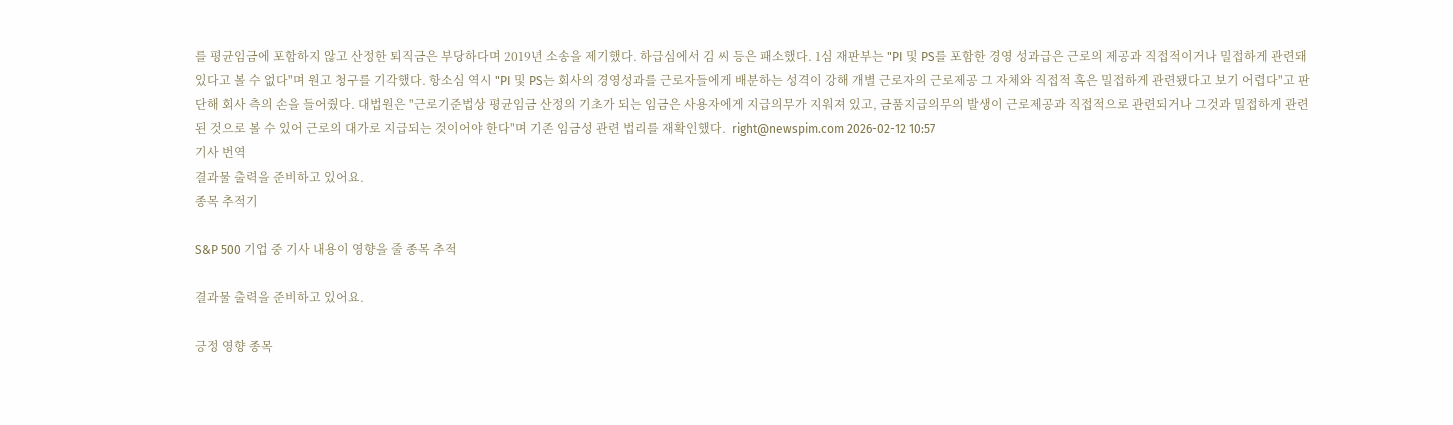를 평균임금에 포함하지 않고 산정한 퇴직금은 부당하다며 2019년 소송을 제기했다. 하급심에서 김 씨 등은 패소했다. 1심 재판부는 "PI 및 PS를 포함한 경영 성과급은 근로의 제공과 직접적이거나 밀접하게 관련돼 있다고 볼 수 없다"며 원고 청구를 기각했다. 항소심 역시 "PI 및 PS는 회사의 경영성과를 근로자들에게 배분하는 성격이 강해 개별 근로자의 근로제공 그 자체와 직접적 혹은 밀접하게 관련됐다고 보기 어렵다"고 판단해 회사 측의 손을 들어줬다. 대법원은 "근로기준법상 평균임금 산정의 기초가 되는 임금은 사용자에게 지급의무가 지워져 있고, 금품지급의무의 발생이 근로제공과 직접적으로 관련되거나 그것과 밀접하게 관련된 것으로 볼 수 있어 근로의 대가로 지급되는 것이어야 한다"며 기존 임금성 관련 법리를 재확인했다.  right@newspim.com 2026-02-12 10:57
기사 번역
결과물 출력을 준비하고 있어요.
종목 추적기

S&P 500 기업 중 기사 내용이 영향을 줄 종목 추적

결과물 출력을 준비하고 있어요.

긍정 영향 종목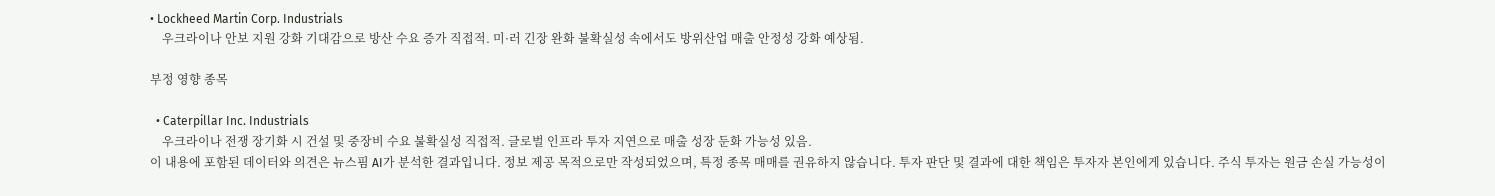• Lockheed Martin Corp. Industrials
    우크라이나 안보 지원 강화 기대감으로 방산 수요 증가 직접적. 미·러 긴장 완화 불확실성 속에서도 방위산업 매출 안정성 강화 예상됨.

부정 영향 종목

  • Caterpillar Inc. Industrials
    우크라이나 전쟁 장기화 시 건설 및 중장비 수요 불확실성 직접적. 글로벌 인프라 투자 지연으로 매출 성장 둔화 가능성 있음.
이 내용에 포함된 데이터와 의견은 뉴스핌 AI가 분석한 결과입니다. 정보 제공 목적으로만 작성되었으며, 특정 종목 매매를 권유하지 않습니다. 투자 판단 및 결과에 대한 책임은 투자자 본인에게 있습니다. 주식 투자는 원금 손실 가능성이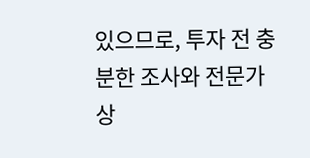있으므로, 투자 전 충분한 조사와 전문가 상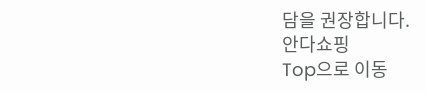담을 권장합니다.
안다쇼핑
Top으로 이동